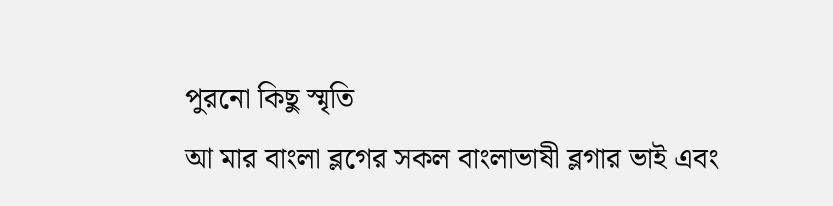পুরনো কিছু স্মৃতি
আ মার বাংলা ব্লগের সকল বাংলাভাষী ব্লগার ভাই এবং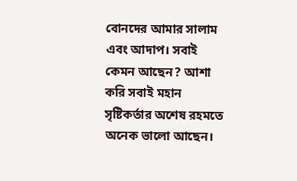বোনদের আমার সালাম এবং আদাপ। সবাই কেমন আছেন? আশা করি সবাই মহান সৃষ্টিকর্তার অশেষ রহমতে অনেক ভালো আছেন।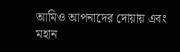আমিও আপনাদের দোয়ায় এবং মহান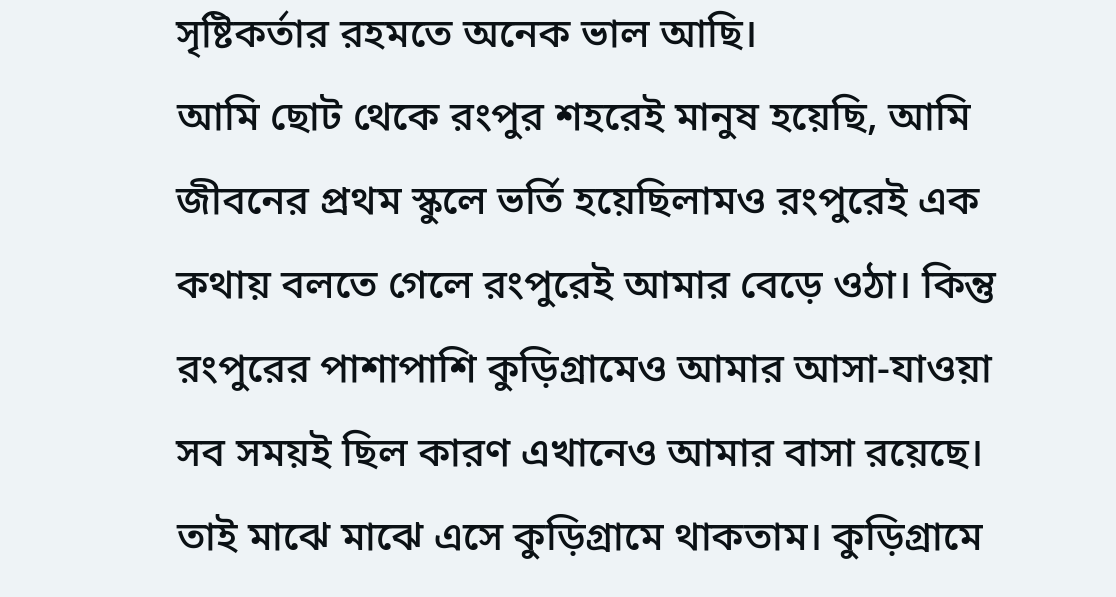সৃষ্টিকর্তার রহমতে অনেক ভাল আছি।
আমি ছোট থেকে রংপুর শহরেই মানুষ হয়েছি, আমি জীবনের প্রথম স্কুলে ভর্তি হয়েছিলামও রংপুরেই এক কথায় বলতে গেলে রংপুরেই আমার বেড়ে ওঠা। কিন্তু রংপুরের পাশাপাশি কুড়িগ্রামেও আমার আসা-যাওয়া সব সময়ই ছিল কারণ এখানেও আমার বাসা রয়েছে। তাই মাঝে মাঝে এসে কুড়িগ্রামে থাকতাম। কুড়িগ্রামে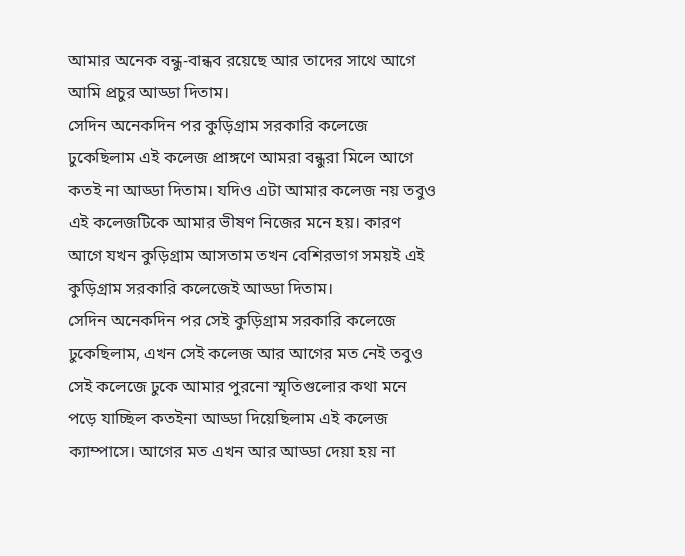আমার অনেক বন্ধু-বান্ধব রয়েছে আর তাদের সাথে আগে আমি প্রচুর আড্ডা দিতাম।
সেদিন অনেকদিন পর কুড়িগ্রাম সরকারি কলেজে ঢুকেছিলাম এই কলেজ প্রাঙ্গণে আমরা বন্ধুরা মিলে আগে কতই না আড্ডা দিতাম। যদিও এটা আমার কলেজ নয় তবুও এই কলেজটিকে আমার ভীষণ নিজের মনে হয়। কারণ আগে যখন কুড়িগ্রাম আসতাম তখন বেশিরভাগ সময়ই এই কুড়িগ্রাম সরকারি কলেজেই আড্ডা দিতাম।
সেদিন অনেকদিন পর সেই কুড়িগ্রাম সরকারি কলেজে ঢুকেছিলাম, এখন সেই কলেজ আর আগের মত নেই তবুও সেই কলেজে ঢুকে আমার পুরনো স্মৃতিগুলোর কথা মনে পড়ে যাচ্ছিল কতইনা আড্ডা দিয়েছিলাম এই কলেজ ক্যাম্পাসে। আগের মত এখন আর আড্ডা দেয়া হয় না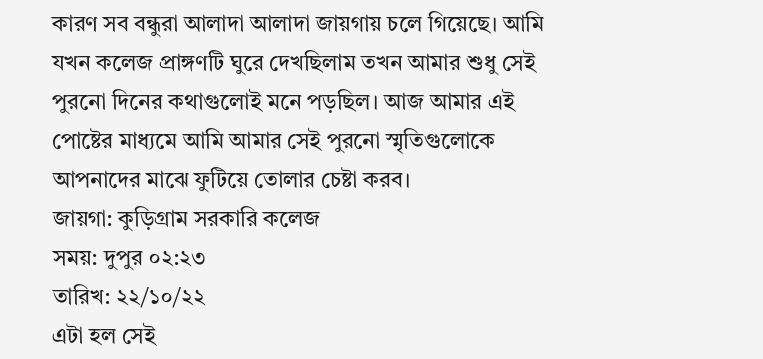কারণ সব বন্ধুরা আলাদা আলাদা জায়গায় চলে গিয়েছে। আমি যখন কলেজ প্রাঙ্গণটি ঘুরে দেখছিলাম তখন আমার শুধু সেই পুরনো দিনের কথাগুলোই মনে পড়ছিল। আজ আমার এই পোষ্টের মাধ্যমে আমি আমার সেই পুরনো স্মৃতিগুলোকে আপনাদের মাঝে ফুটিয়ে তোলার চেষ্টা করব।
জায়গা: কুড়িগ্রাম সরকারি কলেজ
সময়: দুপুর ০২:২৩
তারিখ: ২২/১০/২২
এটা হল সেই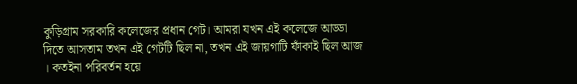কুড়িগ্রাম সরকারি কলেজের প্রধান গেট। আমরা যখন এই কলেজে আড্ডা দিতে আসতাম তখন এই গেটটি ছিল না, তখন এই জায়গাটি ফাঁকাই ছিল আজ । কতইনা পরিবর্তন হয়ে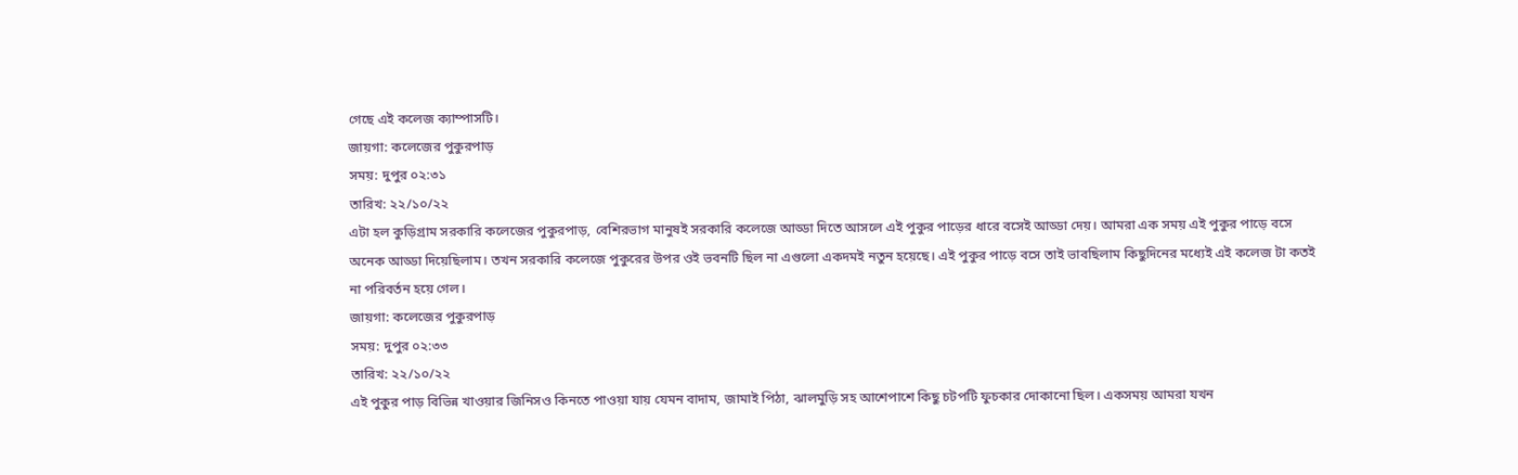গেছে এই কলেজ ক্যাম্পাসটি।
জায়গা: কলেজের পুকুরপাড়
সময়: দুপুর ০২:৩১
তারিখ: ২২/১০/২২
এটা হল কুড়িগ্রাম সরকারি কলেজের পুকুরপাড়, বেশিরভাগ মানুষই সরকারি কলেজে আড্ডা দিতে আসলে এই পুকুর পাড়ের ধারে বসেই আড্ডা দেয়। আমরা এক সময় এই পুকুর পাড়ে বসে অনেক আড্ডা দিয়েছিলাম। তখন সরকারি কলেজে পুকুরের উপর ওই ভবনটি ছিল না এগুলো একদমই নতুন হয়েছে। এই পুকুর পাড়ে বসে তাই ভাবছিলাম কিছুদিনের মধ্যেই এই কলেজ টা কতই না পরিবর্তন হয়ে গেল।
জায়গা: কলেজের পুকুরপাড়
সময়: দুপুর ০২:৩৩
তারিখ: ২২/১০/২২
এই পুকুর পাড় বিভিন্ন খাওয়ার জিনিসও কিনতে পাওয়া যায় যেমন বাদাম, জামাই পিঠা, ঝালমুড়ি সহ আশেপাশে কিছু চটপটি ফুচকার দোকানো ছিল। একসময় আমরা যখন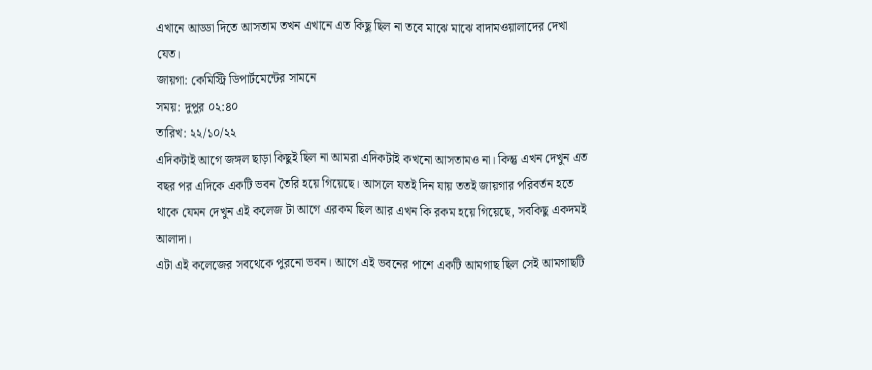এখানে আড্ডা দিতে আসতাম তখন এখানে এত কিছু ছিল না তবে মাঝে মাঝে বাদামওয়ালাদের দেখা যেত।
জায়গা: কেমিস্ট্রি ডিপার্টমেন্টের সামনে
সময়: দুপুর ০২:৪০
তারিখ: ২২/১০/২২
এদিকটাই আগে জঙ্গল ছাড়া কিছুই ছিল না আমরা এদিকটাই কখনো আসতামও না। কিন্তু এখন দেখুন এত বছর পর এদিকে একটি ভবন তৈরি হয়ে গিয়েছে। আসলে যতই দিন যায় ততই জায়গার পরিবর্তন হতে থাকে যেমন দেখুন এই কলেজ টা আগে এরকম ছিল আর এখন কি রকম হয়ে গিয়েছে, সবকিছু একদমই আলাদা।
এটা এই কলেজের সবথেকে পুরনো ভবন। আগে এই ভবনের পাশে একটি আমগাছ ছিল সেই আমগাছটি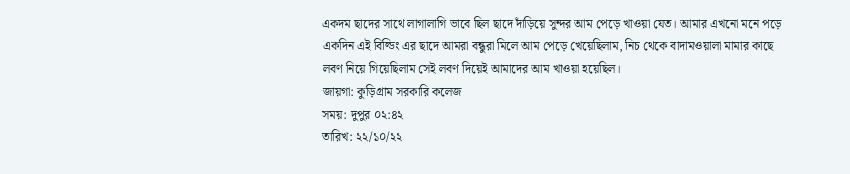একদম ছাদের সাথে লাগালাগি ভাবে ছিল ছাদে দাঁড়িয়ে সুন্দর আম পেড়ে খাওয়া যেত। আমার এখনো মনে পড়ে একদিন এই বিল্ডিং এর ছাদে আমরা বন্ধুরা মিলে আম পেড়ে খেয়েছিলাম, নিচ থেকে বাদামওয়ালা মামার কাছে লবণ নিয়ে গিয়েছিলাম সেই লবণ দিয়েই আমাদের আম খাওয়া হয়েছিল।
জায়গা: কুড়িগ্রাম সরকারি কলেজ
সময়: দুপুর ০২:৪২
তারিখ: ২২/১০/২২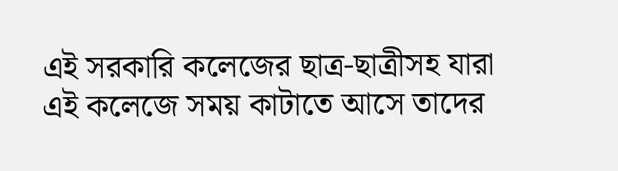এই সরকারি কলেজের ছাত্র-ছাত্রীসহ যারা এই কলেজে সময় কাটাতে আসে তাদের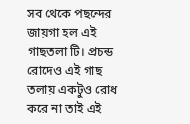সব থেকে পছন্দের জায়গা হল এই গাছতলা টি। প্রচন্ড রোদেও এই গাছ তলায় একটুও রোধ করে না তাই এই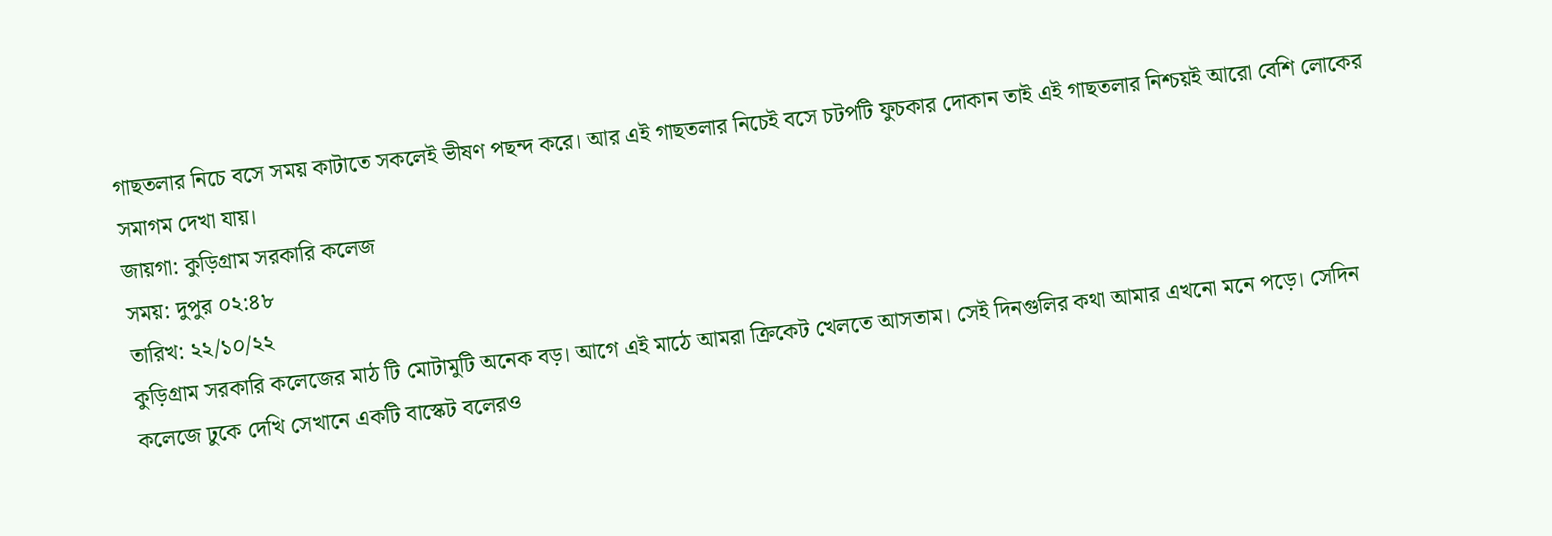গাছতলার নিচে বসে সময় কাটাতে সকলেই ভীষণ পছন্দ করে। আর এই গাছতলার নিচেই বসে চটপটি ফুচকার দোকান তাই এই গাছতলার নিশ্চয়ই আরো বেশি লোকের সমাগম দেখা যায়।
জায়গা: কুড়িগ্রাম সরকারি কলেজ
সময়: দুপুর ০২:৪৮
তারিখ: ২২/১০/২২
কুড়িগ্রাম সরকারি কলেজের মাঠ টি মোটামুটি অনেক বড়। আগে এই মাঠে আমরা ক্রিকেট খেলতে আসতাম। সেই দিনগুলির কথা আমার এখনো মনে পড়ে। সেদিন কলেজে ঢুকে দেখি সেখানে একটি বাস্কেট বলেরও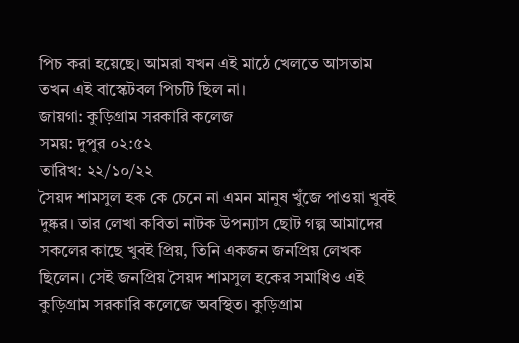পিচ করা হয়েছে। আমরা যখন এই মাঠে খেলতে আসতাম তখন এই বাস্কেটবল পিচটি ছিল না।
জায়গা: কুড়িগ্রাম সরকারি কলেজ
সময়: দুপুর ০২:৫২
তারিখ: ২২/১০/২২
সৈয়দ শামসুল হক কে চেনে না এমন মানুষ খুঁজে পাওয়া খুবই দুষ্কর। তার লেখা কবিতা নাটক উপন্যাস ছোট গল্প আমাদের সকলের কাছে খুবই প্রিয়, তিনি একজন জনপ্রিয় লেখক ছিলেন। সেই জনপ্রিয় সৈয়দ শামসুল হকের সমাধিও এই কুড়িগ্রাম সরকারি কলেজে অবস্থিত। কুড়িগ্রাম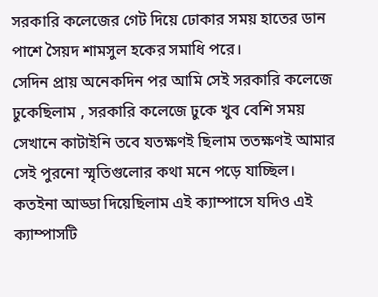সরকারি কলেজের গেট দিয়ে ঢোকার সময় হাতের ডান পাশে সৈয়দ শামসুল হকের সমাধি পরে।
সেদিন প্রায় অনেকদিন পর আমি সেই সরকারি কলেজে ঢুকেছিলাম , সরকারি কলেজে ঢুকে খুব বেশি সময় সেখানে কাটাইনি তবে যতক্ষণই ছিলাম ততক্ষণই আমার সেই পুরনো স্মৃতিগুলোর কথা মনে পড়ে যাচ্ছিল। কতইনা আড্ডা দিয়েছিলাম এই ক্যাম্পাসে যদিও এই ক্যাম্পাসটি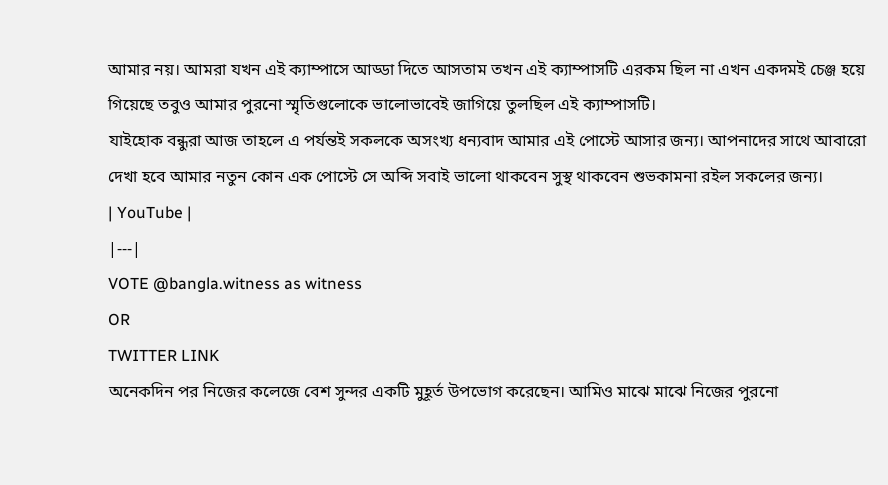আমার নয়। আমরা যখন এই ক্যাম্পাসে আড্ডা দিতে আসতাম তখন এই ক্যাম্পাসটি এরকম ছিল না এখন একদমই চেঞ্জ হয়ে গিয়েছে তবুও আমার পুরনো স্মৃতিগুলোকে ভালোভাবেই জাগিয়ে তুলছিল এই ক্যাম্পাসটি।
যাইহোক বন্ধুরা আজ তাহলে এ পর্যন্তই সকলকে অসংখ্য ধন্যবাদ আমার এই পোস্টে আসার জন্য। আপনাদের সাথে আবারো দেখা হবে আমার নতুন কোন এক পোস্টে সে অব্দি সবাই ভালো থাকবেন সুস্থ থাকবেন শুভকামনা রইল সকলের জন্য।
| YouTube |
|---|
VOTE @bangla.witness as witness
OR
TWITTER LINK
অনেকদিন পর নিজের কলেজে বেশ সুন্দর একটি মুহূর্ত উপভোগ করেছেন। আমিও মাঝে মাঝে নিজের পুরনো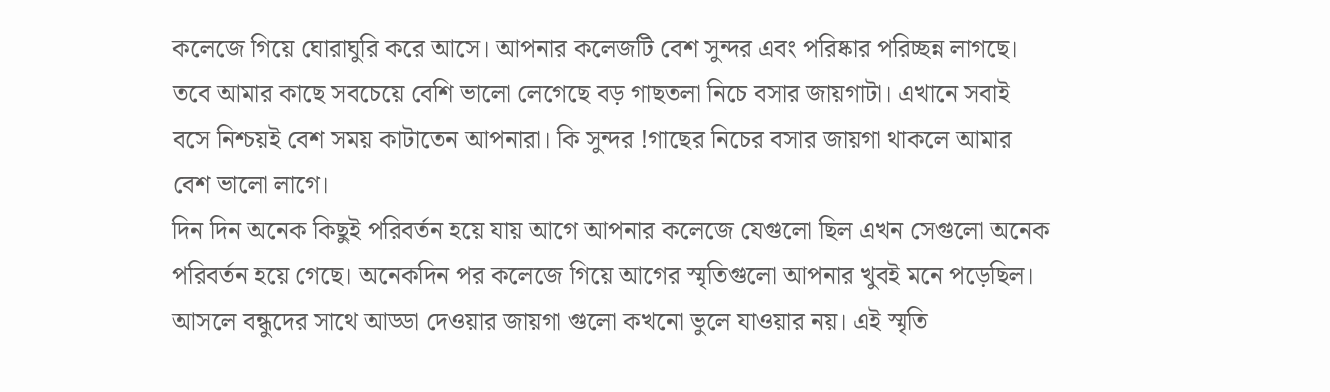কলেজে গিয়ে ঘোরাঘুরি করে আসে। আপনার কলেজটি বেশ সুন্দর এবং পরিষ্কার পরিচ্ছন্ন লাগছে। তবে আমার কাছে সবচেয়ে বেশি ভালো লেগেছে বড় গাছতলা নিচে বসার জায়গাটা। এখানে সবাই বসে নিশ্চয়ই বেশ সময় কাটাতেন আপনারা। কি সুন্দর !গাছের নিচের বসার জায়গা থাকলে আমার বেশ ভালো লাগে।
দিন দিন অনেক কিছুই পরিবর্তন হয়ে যায় আগে আপনার কলেজে যেগুলো ছিল এখন সেগুলো অনেক পরিবর্তন হয়ে গেছে। অনেকদিন পর কলেজে গিয়ে আগের স্মৃতিগুলো আপনার খুবই মনে পড়েছিল। আসলে বন্ধুদের সাথে আড্ডা দেওয়ার জায়গা গুলো কখনো ভুলে যাওয়ার নয়। এই স্মৃতি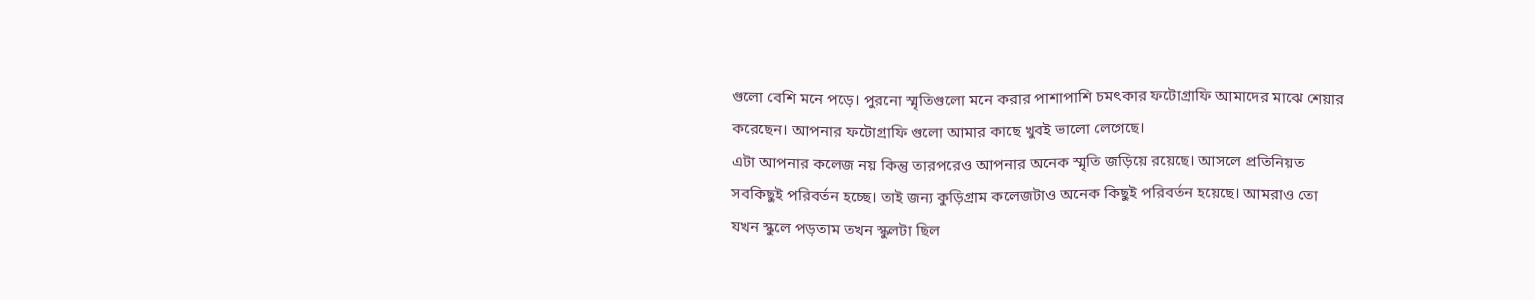গুলো বেশি মনে পড়ে। পুরনো স্মৃতিগুলো মনে করার পাশাপাশি চমৎকার ফটোগ্রাফি আমাদের মাঝে শেয়ার করেছেন। আপনার ফটোগ্রাফি গুলো আমার কাছে খুবই ভালো লেগেছে।
এটা আপনার কলেজ নয় কিন্তু তারপরেও আপনার অনেক স্মৃতি জড়িয়ে রয়েছে। আসলে প্রতিনিয়ত সবকিছুই পরিবর্তন হচ্ছে। তাই জন্য কুড়িগ্রাম কলেজটাও অনেক কিছুই পরিবর্তন হয়েছে। আমরাও তো যখন স্কুলে পড়তাম তখন স্কুলটা ছিল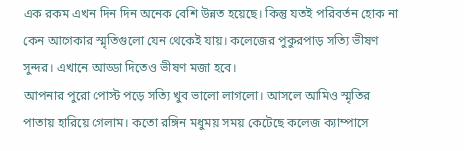এক রকম এখন দিন দিন অনেক বেশি উন্নত হয়েছে। কিন্তু যতই পরিবর্তন হোক না কেন আগেকার স্মৃতিগুলো যেন থেকেই যায়। কলেজের পুকুরপাড় সত্যি ভীষণ সুন্দর। এখানে আড্ডা দিতেও ভীষণ মজা হবে।
আপনার পুরো পোস্ট পড়ে সত্যি খুব ভালো লাগলো। আসলে আমিও স্মৃতির পাতায় হারিয়ে গেলাম। কতো রঙ্গিন মধুময় সময় কেটেছে কলেজ ক্যাম্পাসে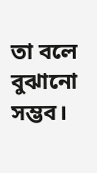তা বলে বুঝানো সম্ভব।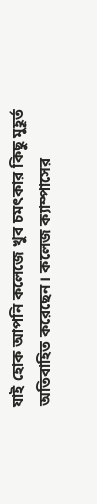যাই হোক আপনি কলেজে খুব চমৎকার কিছু মুহূর্ত অতিবাহিত করেছেন। কলেজ ক্যাম্পাসের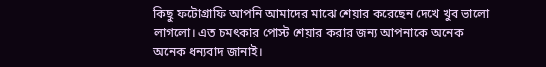কিছু ফটোগ্রাফি আপনি আমাদের মাঝে শেয়ার করেছেন দেখে খুব ভালো লাগলো। এত চমৎকার পোস্ট শেয়ার করার জন্য আপনাকে অনেক অনেক ধন্যবাদ জানাই।